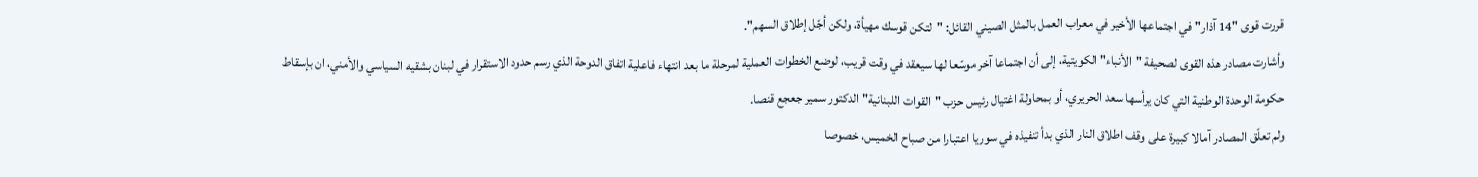قررت قوى "14 آذار" في اجتماعها الأخير في معراب العمل بالمثل الصيني القائل: "لتكن قوسك مهيأة، ولكن أجّل إطلاق السهم".
وأشارت مصادر هذه القوى لصحيفة "الأنباء" الكويتية، إلى أن اجتماعا آخر موسّعا لها سيعقد في وقت قريب، لوضع الخطوات العملية لمرحلة ما بعد انتهاء فاعلية اتفاق الدوحة الذي رسم حدود الاستقرار في لبنان بشقيه السياسي والأمني، ان بإسقاط حكومة الوحدة الوطنية التي كان يرأسها سعد الحريري، أو بمحاولة اغتيال رئيس حزب "القوات اللبنانية" الدكتور سمير جعجع قنصا.
ولم تعلّق المصادر آمالا كبيرة على وقف اطلاق النار الذي بدأ تنفيذه في سوريا اعتبارا من صباح الخميس، خصوصا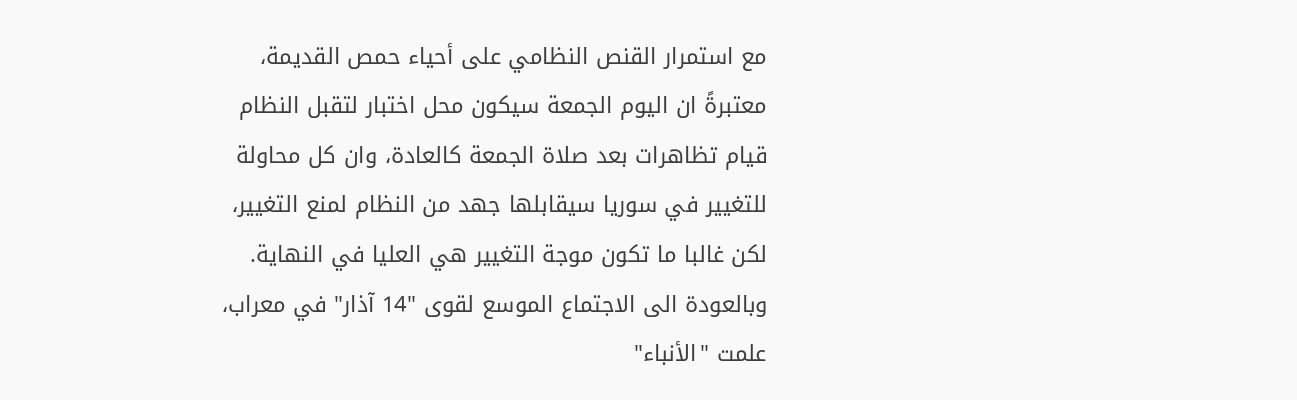مع استمرار القنص النظامي على أحياء حمص القديمة، معتبرةً ان اليوم الجمعة سيكون محل اختبار لتقبل النظام قيام تظاهرات بعد صلاة الجمعة كالعادة، وان كل محاولة للتغيير في سوريا سيقابلها جهد من النظام لمنع التغيير، لكن غالبا ما تكون موجة التغيير هي العليا في النهاية.
وبالعودة الى الاجتماع الموسع لقوى "14 آذار" في معراب، علمت "الأنباء"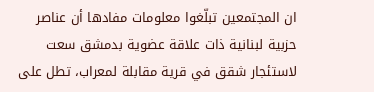ان المجتمعين تبلّغوا معلومات مفادها أن عناصر حزبية لبنانية ذات علاقة عضوية بدمشق سعت لاستئجار شقق في قرية مقابلة لمعراب، تطل على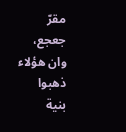مقرّ جعجع، وان هؤلاء ذهبوا بنية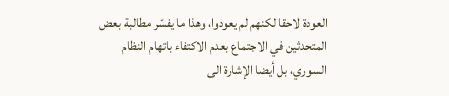العودة لاحقا لكنهم لم يعودوا، وهذا ما يفسّر مطالبة بعض المتحدثين في الاجتماع بعدم الاكتفاء باتهام النظام السوري، بل أيضا الإشارة الى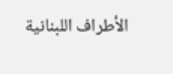الأطراف اللبنانية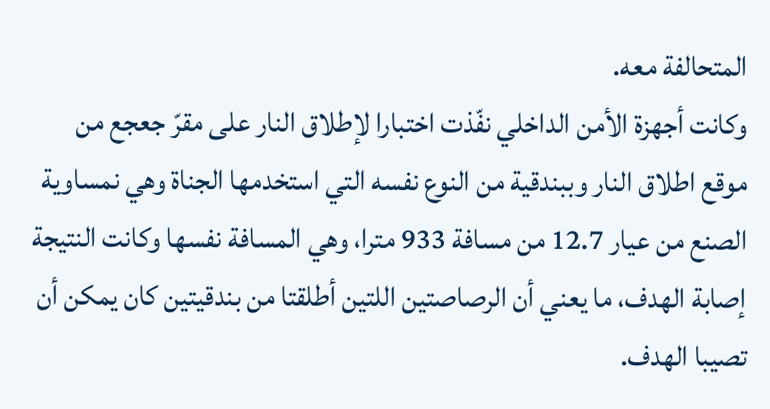المتحالفة معه.
وكانت أجهزة الأمن الداخلي نفّذت اختبارا لإطلاق النار على مقرّ جعجع من موقع اطلاق النار وببندقية من النوع نفسه التي استخدمها الجناة وهي نمساوية الصنع من عيار 12.7 من مسافة 933 مترا، وهي المسافة نفسها وكانت النتيجة إصابة الهدف، ما يعني أن الرصاصتين اللتين أطلقتا من بندقيتين كان يمكن أن تصيبا الهدف.